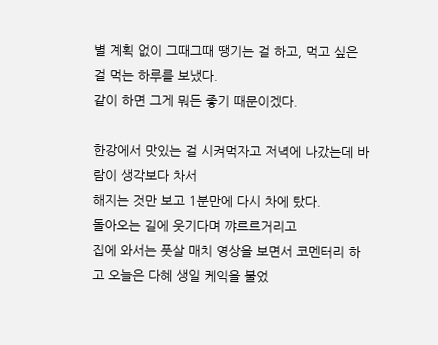별 계획 없이 그때그때 땡기는 걸 하고, 먹고 싶은 걸 먹는 하루를 보냈다.
같이 하면 그게 뭐든 좋기 때문이겠다.

한강에서 맛있는 걸 시켜먹자고 저녁에 나갔는데 바람이 생각보다 차서
해지는 것만 보고 1분만에 다시 차에 탔다.
돌아오는 길에 웃기다며 꺄르르거리고
집에 와서는 풋살 매치 영상을 보면서 코멘터리 하고 오늘은 다혜 생일 케익을 불었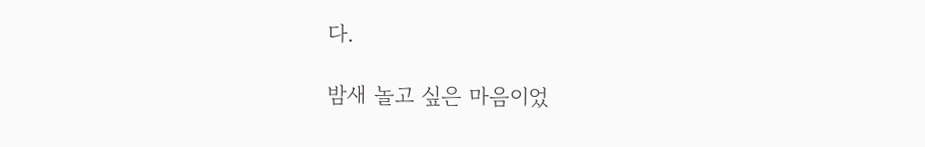다.

밤새 놀고 싶은 마음이었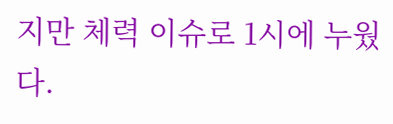지만 체력 이슈로 1시에 누웠다.